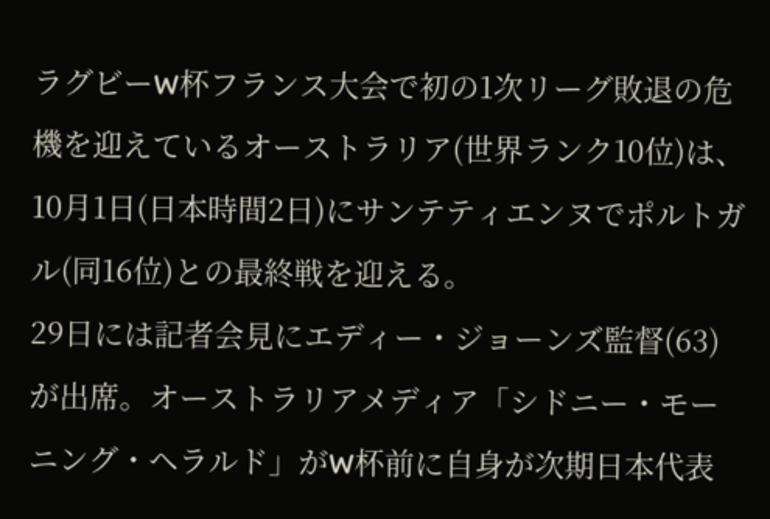ラグビーW杯フランス大会で初の1次リーグ敗退の危機を迎えているオーストラリア(世界ランク10位)は、10月1日(日本時間2日)にサンテティエンヌでポルトガル(同16位)との最終戦を迎える。
29日には記者会見にエディー・ジョーンズ監督(63)が出席。オーストラリアメディア「シドニー・モーニング・ヘラルド」がW杯前に自身が次期日本代表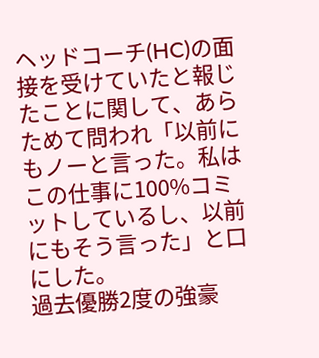ヘッドコーチ(HC)の面接を受けていたと報じたことに関して、あらためて問われ「以前にもノーと言った。私はこの仕事に100%コミットしているし、以前にもそう言った」と口にした。
過去優勝2度の強豪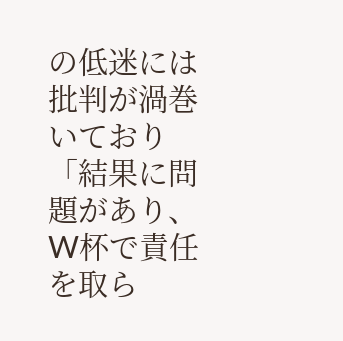の低迷には批判が渦巻いており「結果に問題があり、W杯で責任を取ら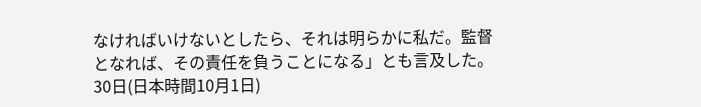なければいけないとしたら、それは明らかに私だ。監督となれば、その責任を負うことになる」とも言及した。
30日(日本時間10月1日)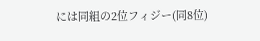には同組の2位フィジー(同8位)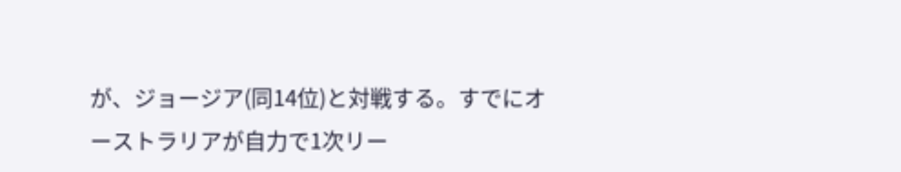が、ジョージア(同14位)と対戦する。すでにオーストラリアが自力で1次リー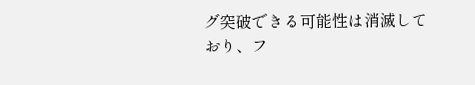グ突破できる可能性は消滅しており、フ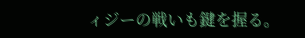ィジーの戦いも鍵を握る。